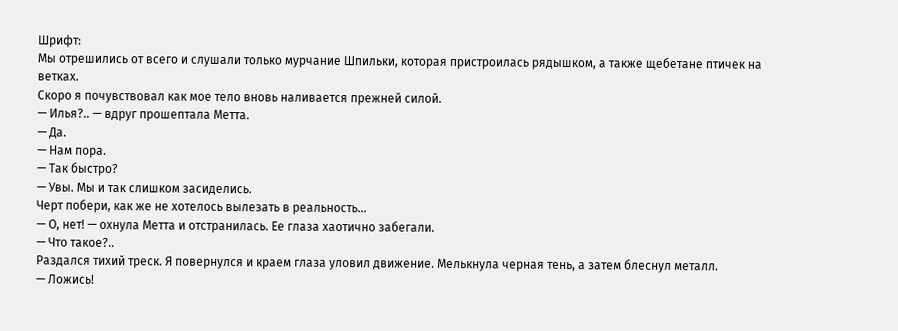Шрифт:
Мы отрешились от всего и слушали только мурчание Шпильки, которая пристроилась рядышком, а также щебетане птичек на ветках.
Скоро я почувствовал как мое тело вновь наливается прежней силой.
— Илья?.. — вдруг прошептала Метта.
— Да.
— Нам пора.
— Так быстро?
— Увы. Мы и так слишком засиделись.
Черт побери, как же не хотелось вылезать в реальность…
— О, нет! — охнула Метта и отстранилась. Ее глаза хаотично забегали.
— Что такое?..
Раздался тихий треск. Я повернулся и краем глаза уловил движение. Мелькнула черная тень, а затем блеснул металл.
— Ложись!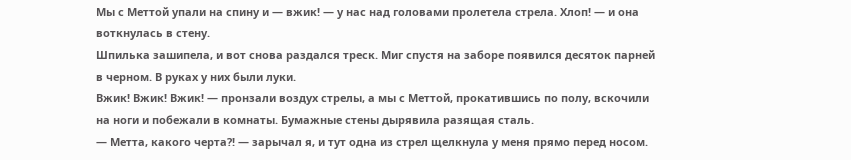Мы с Меттой упали на спину и — вжик! — у нас над головами пролетела стрела. Хлоп! — и она воткнулась в стену.
Шпилька зашипела, и вот снова раздался треск. Миг спустя на заборе появился десяток парней в черном. В руках у них были луки.
Вжик! Вжик! Вжик! — пронзали воздух стрелы, а мы с Меттой, прокатившись по полу, вскочили на ноги и побежали в комнаты. Бумажные стены дырявила разящая сталь.
— Метта, какого черта?! — зарычал я, и тут одна из стрел щелкнула у меня прямо перед носом.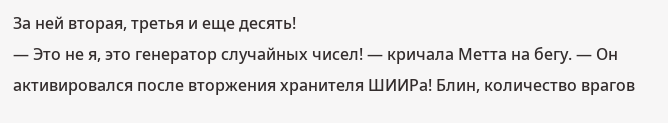За ней вторая, третья и еще десять!
— Это не я, это генератор случайных чисел! — кричала Метта на бегу. — Он активировался после вторжения хранителя ШИИРа! Блин, количество врагов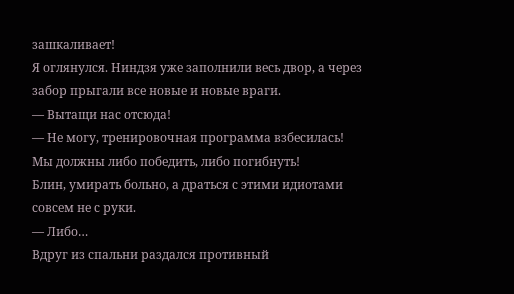зашкаливает!
Я оглянулся. Ниндзя уже заполнили весь двор, а через забор прыгали все новые и новые враги.
— Вытащи нас отсюда!
— Не могу, тренировочная программа взбесилась! Мы должны либо победить, либо погибнуть!
Блин, умирать больно, а драться с этими идиотами совсем не с руки.
— Либо…
Вдруг из спальни раздался противный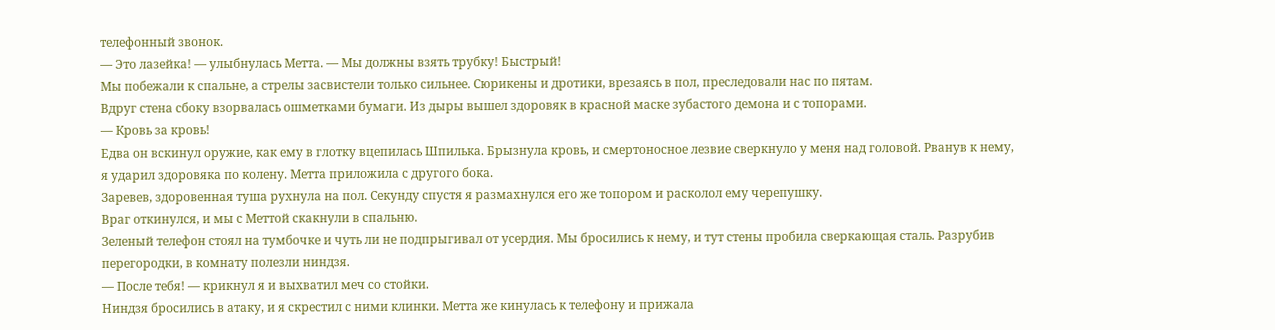телефонный звонок.
— Это лазейка! — улыбнулась Метта. — Мы должны взять трубку! Быстрый!
Мы побежали к спальне, а стрелы засвистели только сильнее. Сюрикены и дротики, врезаясь в пол, преследовали нас по пятам.
Вдруг стена сбоку взорвалась ошметками бумаги. Из дыры вышел здоровяк в красной маске зубастого демона и с топорами.
— Кровь за кровь!
Едва он вскинул оружие, как ему в глотку вцепилась Шпилька. Брызнула кровь, и смертоносное лезвие сверкнуло у меня над головой. Рванув к нему, я ударил здоровяка по колену. Метта приложила с другого бока.
Заревев, здоровенная туша рухнула на пол. Секунду спустя я размахнулся его же топором и расколол ему черепушку.
Враг откинулся, и мы с Меттой скакнули в спальню.
Зеленый телефон стоял на тумбочке и чуть ли не подпрыгивал от усердия. Мы бросились к нему, и тут стены пробила сверкающая сталь. Разрубив перегородки, в комнату полезли ниндзя.
— После тебя! — крикнул я и выхватил меч со стойки.
Ниндзя бросились в атаку, и я скрестил с ними клинки. Метта же кинулась к телефону и прижала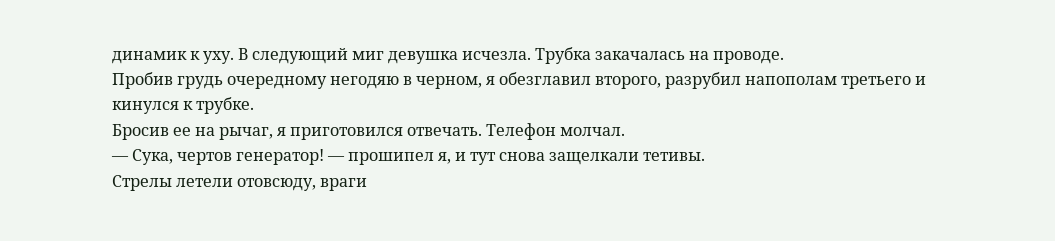динамик к уху. В следующий миг девушка исчезла. Трубка закачалась на проводе.
Пробив грудь очередному негодяю в черном, я обезглавил второго, разрубил напополам третьего и кинулся к трубке.
Бросив ее на рычаг, я приготовился отвечать. Телефон молчал.
— Сука, чертов генератор! — прошипел я, и тут снова защелкали тетивы.
Стрелы летели отовсюду, враги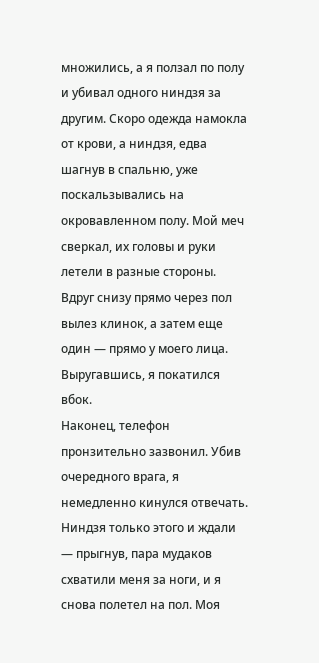множились, а я ползал по полу и убивал одного ниндзя за другим. Скоро одежда намокла от крови, а ниндзя, едва шагнув в спальню, уже поскальзывались на окровавленном полу. Мой меч сверкал, их головы и руки летели в разные стороны.
Вдруг снизу прямо через пол вылез клинок, а затем еще один — прямо у моего лица. Выругавшись, я покатился вбок.
Наконец, телефон пронзительно зазвонил. Убив очередного врага, я немедленно кинулся отвечать.
Ниндзя только этого и ждали — прыгнув, пара мудаков схватили меня за ноги, и я снова полетел на пол. Моя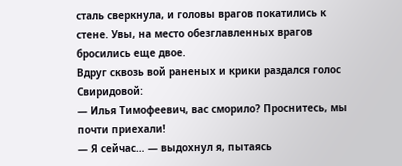сталь сверкнула, и головы врагов покатились к стене. Увы, на место обезглавленных врагов бросились еще двое.
Вдруг сквозь вой раненых и крики раздался голос Свиридовой:
— Илья Тимофеевич, вас сморило? Проснитесь, мы почти приехали!
— Я сейчас… — выдохнул я, пытаясь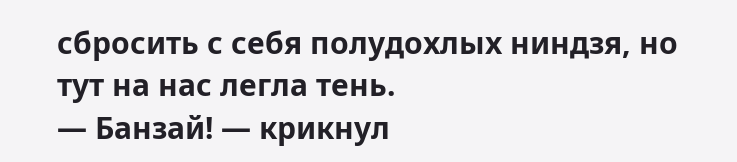сбросить с себя полудохлых ниндзя, но тут на нас легла тень.
— Банзай! — крикнул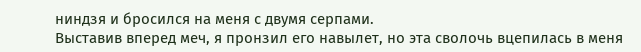ниндзя и бросился на меня с двумя серпами.
Выставив вперед меч, я пронзил его навылет, но эта сволочь вцепилась в меня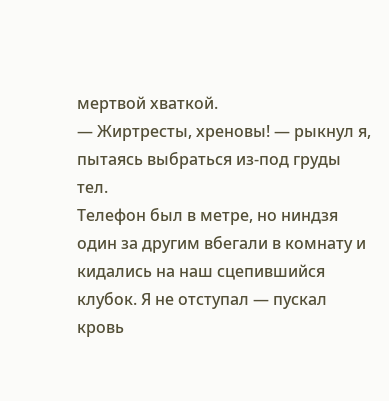мертвой хваткой.
— Жиртресты, хреновы! — рыкнул я, пытаясь выбраться из-под груды тел.
Телефон был в метре, но ниндзя один за другим вбегали в комнату и кидались на наш сцепившийся клубок. Я не отступал — пускал кровь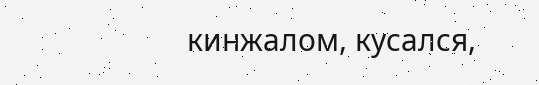кинжалом, кусался,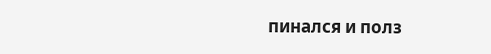пинался и полз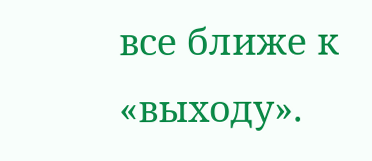все ближе к «выходу».